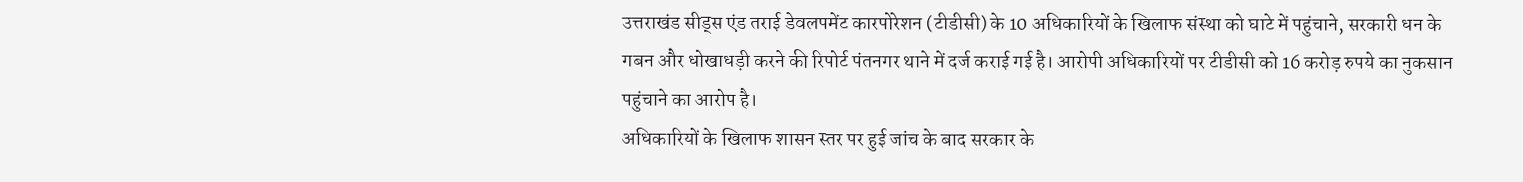उत्तराखंड सीड्स एंड तराई डेवलपमेंट कारपोरेशन (टीडीसी) के 10 अधिकारियों के खिलाफ संस्था को घाटे में पहुंचाने, सरकारी धन के गबन और धोखाधड़ी करने की रिपोर्ट पंतनगर थाने में दर्ज कराई गई है। आरोपी अधिकारियों पर टीडीसी को 16 करोड़ रुपये का नुकसान पहुंचाने का आरोप है।
अधिकारियों के खिलाफ शासन स्तर पर हुई जांच के बाद सरकार के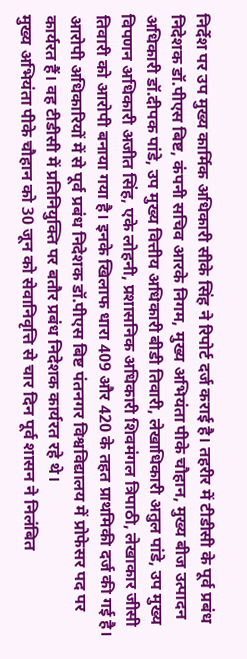निर्देश पर उप मुख्य कार्मिक अधिकारी सीके सिंह ने रिपोर्ट दर्ज कराई है। तहरीर में टीडीसी के पूर्व प्रबंध निदेशक डॉ.पीएस बिष्ट, कंपनी सचिव आरके निगम, मुख्य अभियंता पीके चौहान, मुख्य बीज उत्पादन अधिकारी डॉ.दीपक पांडे, उप मुख्य वित्तीय अधिकारी बीडी तिवारी, लेखाधिकारी अतुल पांडे, उप मुख्य विपणन अधिकारी अजीत सिंह, एके लोहनी, प्रशासनिक अधिकारी शिवमंगल त्रिपाठी, लेखाकार जीसी तिवारी को आरोपी बनाया गया है। इनके खिलाफ धारा 409 और 420 के तहत प्राथमिकी दर्ज की गई है।
आरोपी अधिकारियों में से पूर्व प्रबंध निदेशक डॉ.पीएस बिष्ट पंतनगर विश्वविद्यालय में प्रोफेसर पद पर कार्यरत हैं। वह टीडीसी में प्रतिनियुक्ति पर बतौर प्रबंध निदेशक कार्यरत रहे थे।
मुख्य अभियंता पीके चौहान को 30 जून को सेवानिवृत्ति से चार दिन पूर्व शासन ने निलंबित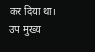कर दिया था। उप मुख्य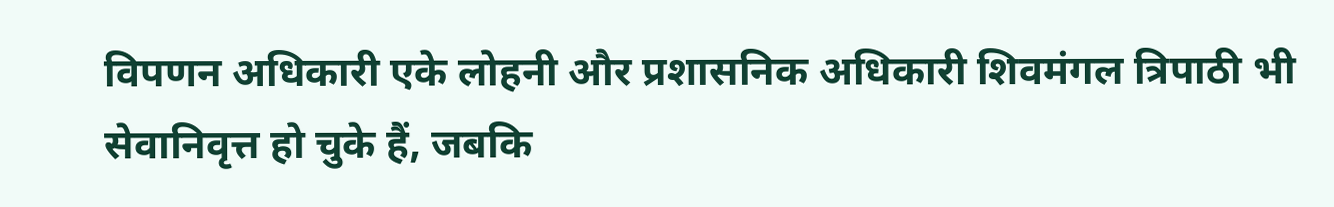विपणन अधिकारी एके लोहनी और प्रशासनिक अधिकारी शिवमंगल त्रिपाठी भी सेवानिवृत्त हो चुके हैं, जबकि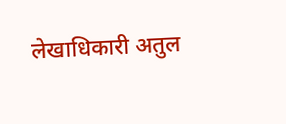लेखाधिकारी अतुल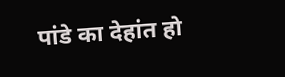पांडे का देहांत हो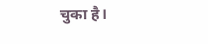चुका है।